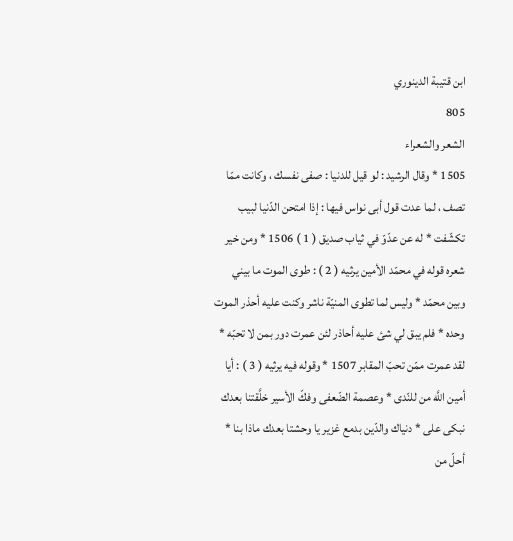ابن قتيبة الدينوري
805
الشعر والشعراء
1505 * وقال الرشيد : لو قيل للدنيا : صفى نفسك ، وكانت ممّا تصف ، لما عدت قول أبى نواس فيها : إذا امتحن الدّنيا لبيب تكشّفت * له عن عدّوّ في ثياب صديق ( 1 ) 1506 * ومن خير شعره قوله في محمّد الأمين يرثيه ( 2 ) : طوى الموت ما بيني وبين محمّد * وليس لما تطوى المنيّة ناشر وكنت عليه أحذر الموت وحده * فلم يبق لي شئ عليه أحاذر لئن عمرت دور بمن لا تحبّه * لقد عمرت ممّن تحبّ المقابر 1507 * وقوله فيه يرثيه ( 3 ) : أيا أمين اللَّه من للنّدى * وعصمة الضّعفى وفكّ الأسير خلَّقتنا بعدك نبكى على * دنياك والدّين بدمع غزير يا وحشتا بعدك ماذا بنا * أحلّ من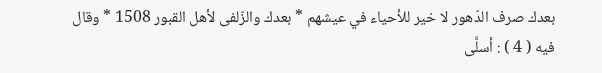بعدك صرف الدّهور لا خير للأحياء في عيشهم * بعدك والزّلفى لأهل القبور 1508 * وقال فيه ( 4 ) : أسلَّى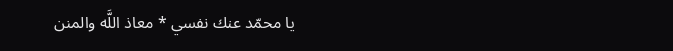يا محمّد عنك نفسي * معاذ اللَّه والمنن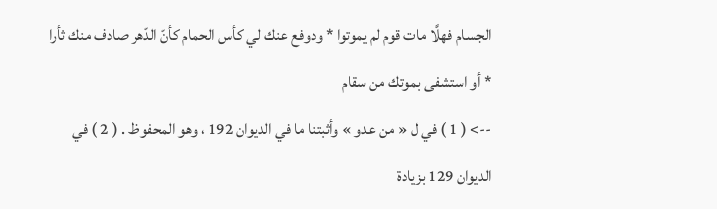الجسام فهلَّا مات قوم لم يموتوا * ودوفع عنك لي كأس الحمام كأنّ الدّهر صادف منك ثأرا * أو استشفى بموتك من سقام
--> ( 1 ) في ل « من عدو » وأثبتنا ما في الديوان 192 ، وهو المحفوظ . ( 2 ) في الديوان 129 بزيادة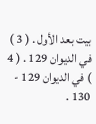بيت بعد الأول . ( 3 ) في الديوان 129 . ( 4 ) في الديوان 129 - 130 .